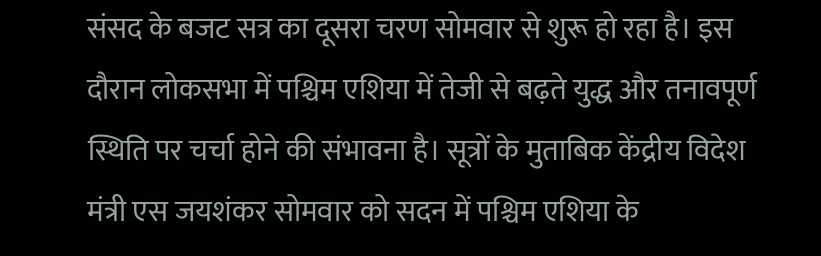संसद के बजट सत्र का दूसरा चरण सोमवार से शुरू हो रहा है। इस दौरान लोकसभा में पश्चिम एशिया में तेजी से बढ़ते युद्ध और तनावपूर्ण स्थिति पर चर्चा होने की संभावना है। सूत्रों के मुताबिक केंद्रीय विदेश मंत्री एस जयशंकर सोमवार को सदन में पश्चिम एशिया के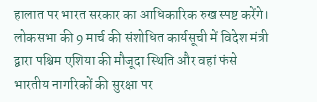हालात पर भारत सरकार का आधिकारिक रुख स्पष्ट करेंगे।
लोकसभा की 9 मार्च की संशोधित कार्यसूची में विदेश मंत्री द्वारा पश्चिम एशिया की मौजूदा स्थिति और वहां फंसे भारतीय नागरिकों की सुरक्षा पर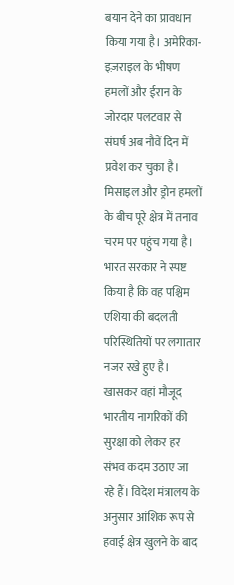बयान देने का प्रावधान किया गया है। अमेरिका-इज़राइल के भीषण हमलों और ईरान के जोरदार पलटवार से संघर्ष अब नौवें दिन में प्रवेश कर चुका है। मिसाइल और ड्रोन हमलों के बीच पूरे क्षेत्र में तनाव चरम पर पहुंच गया है।
भारत सरकार ने स्पष्ट किया है कि वह पश्चिम एशिया की बदलती परिस्थितियों पर लगातार नजर रखे हुए है। खासकर वहां मौजूद भारतीय नागरिकों की सुरक्षा को लेकर हर संभव कदम उठाए जा रहे हैं। विदेश मंत्रालय के अनुसार आंशिक रूप से हवाई क्षेत्र खुलने के बाद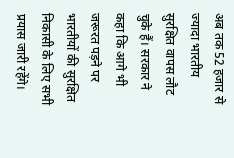अब तक 52 हजार से ज्यादा भारतीय सुरक्षित वापस लौट चुके हैं। सरकार ने कहा कि आगे भी जरूरत पड़ने पर भारतीयों की सुरक्षित निकासी के लिए सभी प्रयास जारी रहेंगे।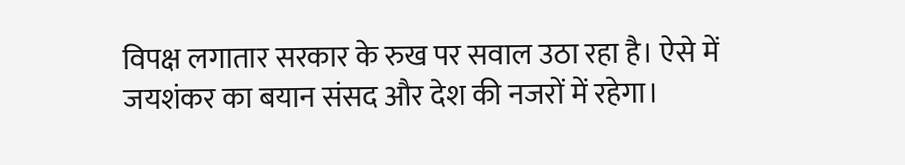विपक्ष लगातार सरकार के रुख पर सवाल उठा रहा है। ऐसे में जयशंकर का बयान संसद और देश की नजरों में रहेगा।